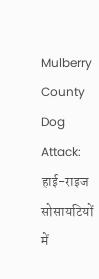Mulberry County Dog Attack: हाई-राइज सोसायटियों में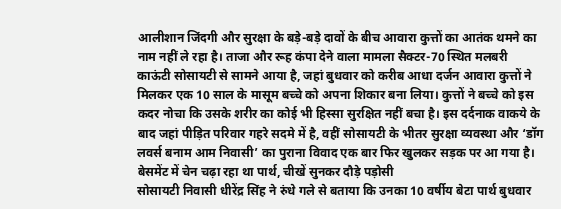आलीशान जिंदगी और सुरक्षा के बड़े-बड़े दावों के बीच आवारा कुत्तों का आतंक थमने का नाम नहीं ले रहा है। ताजा और रूह कंपा देने वाला मामला सैक्टर-70 स्थित मलबरी काऊंटी सोसायटी से सामने आया है, जहां बुधवार को करीब आधा दर्जन आवारा कुत्तों ने मिलकर एक 10 साल के मासूम बच्चे को अपना शिकार बना लिया। कुत्तों ने बच्चे को इस कदर नोचा कि उसके शरीर का कोई भी हिस्सा सुरक्षित नहीं बचा है। इस दर्दनाक वाकये के बाद जहां पीड़ित परिवार गहरे सदमे में है, वहीं सोसायटी के भीतर सुरक्षा व्यवस्था और ‘डॉग लवर्स बनाम आम निवासी’ का पुराना विवाद एक बार फिर खुलकर सड़क पर आ गया है।
बेसमेंट में चेन चढ़ा रहा था पार्थ, चीखें सुनकर दौड़े पड़ोसी
सोसायटी निवासी धीरेंद्र सिंह ने रुंधे गले से बताया कि उनका 10 वर्षीय बेटा पार्थ बुधवार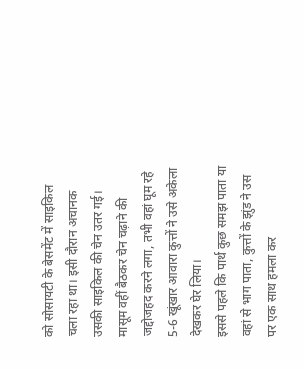को सोसायटी के बेसमेंट में साइकिल चला रहा था। इसी दौरान अचानक उसकी साइकिल की चेन उतर गई। मासूम वहीं बैठकर चेन चढ़ाने की जद्दोजहद करने लगा, तभी वहां घूम रहे 5-6 खूंखार आवारा कुत्तों ने उसे अकेला देखकर घेर लिया।
इससे पहले कि पार्थ कुछ समझ पाता या वहां से भाग पाता, कुत्तों के झुंड ने उस पर एक साथ हमला कर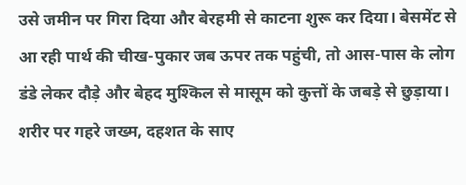उसे जमीन पर गिरा दिया और बेरहमी से काटना शुरू कर दिया। बेसमेंट से आ रही पार्थ की चीख-पुकार जब ऊपर तक पहुंची, तो आस-पास के लोग डंडे लेकर दौड़े और बेहद मुश्किल से मासूम को कुत्तों के जबड़े से छुड़ाया।
शरीर पर गहरे जख्म, दहशत के साए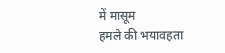में मासूम
हमले की भयावहता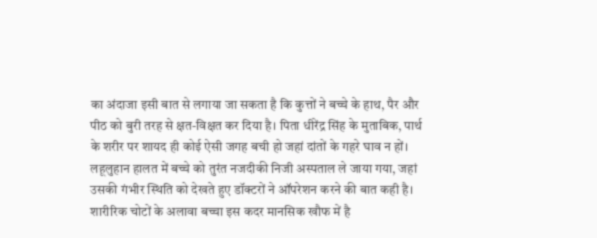का अंदाजा इसी बात से लगाया जा सकता है कि कुत्तों ने बच्चे के हाथ, पैर और पीठ को बुरी तरह से क्षत-विक्षत कर दिया है। पिता धीरेंद्र सिंह के मुताबिक, पार्थ के शरीर पर शायद ही कोई ऐसी जगह बची हो जहां दांतों के गहरे घाव न हों।
लहूलुहान हालत में बच्चे को तुरंत नजदीकी निजी अस्पताल ले जाया गया, जहां उसकी गंभीर स्थिति को देखते हुए डॉक्टरों ने ऑपरेशन करने की बात कही है। शारीरिक चोटों के अलावा बच्चा इस कदर मानसिक खौफ में है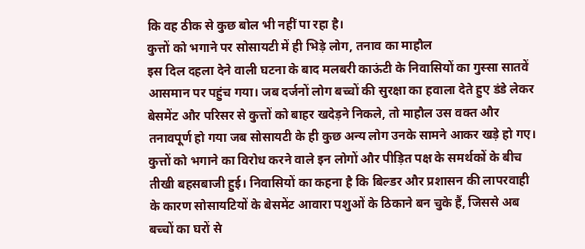कि वह ठीक से कुछ बोल भी नहीं पा रहा है।
कुत्तों को भगाने पर सोसायटी में ही भिड़े लोग, तनाव का माहौल
इस दिल दहला देने वाली घटना के बाद मलबरी काऊंटी के निवासियों का गुस्सा सातवें आसमान पर पहुंच गया। जब दर्जनों लोग बच्चों की सुरक्षा का हवाला देते हुए डंडे लेकर बेसमेंट और परिसर से कुत्तों को बाहर खदेड़ने निकले, तो माहौल उस वक्त और तनावपूर्ण हो गया जब सोसायटी के ही कुछ अन्य लोग उनके सामने आकर खड़े हो गए। कुत्तों को भगाने का विरोध करने वाले इन लोगों और पीड़ित पक्ष के समर्थकों के बीच तीखी बहसबाजी हुई। निवासियों का कहना है कि बिल्डर और प्रशासन की लापरवाही के कारण सोसायटियों के बेसमेंट आवारा पशुओं के ठिकाने बन चुके हैं, जिससे अब बच्चों का घरों से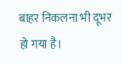बाहर निकलना भी दूभर हो गया है।